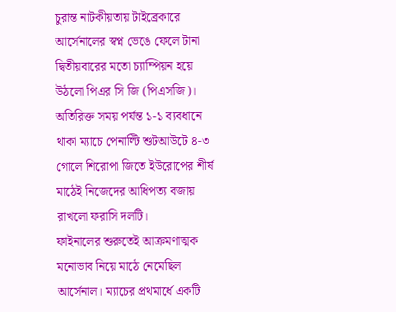চুরান্ত নাটকীয়তায় টাইব্রেকারে আর্সেনালের স্বপ্ন ভেঙে ফেলে টানা দ্বিতীয়বারের মতো চ্যাম্পিয়ন হয়ে উঠলো পিএর সি জি (পিএসজি)। অতিরিক্ত সময় পর্যন্ত ১-১ ব্যবধানে থাকা ম্যাচে পেনাল্টি শুটআউটে ৪-৩ গোলে শিরোপা জিতে ইউরোপের শীর্ষ মাঠেই নিজেদের আধিপত্য বজায় রাখলো ফরাসি দলটি।
ফাইনালের শুরুতেই আক্রমণাত্মক মনোভাব নিয়ে মাঠে নেমেছিল আর্সেনাল। ম্যাচের প্রথমার্ধে একটি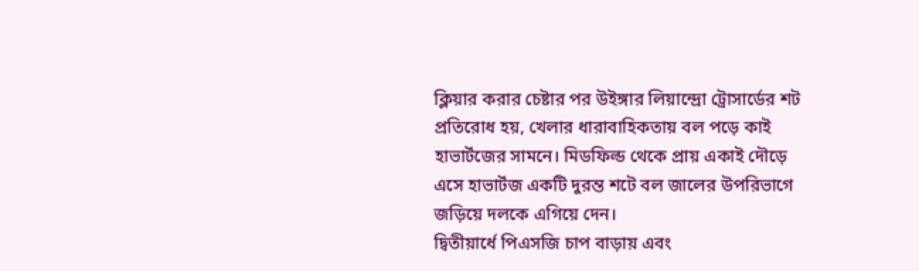ক্লিয়ার করার চেষ্টার পর উইঙ্গার লিয়ান্দ্রো ট্রোসার্ডের শট প্রতিরোধ হয়, খেলার ধারাবাহিকতায় বল পড়ে কাই হাভার্টজের সামনে। মিডফিল্ড থেকে প্রায় একাই দৌড়ে এসে হাভার্টজ একটি দুরন্ত শটে বল জালের উপরিভাগে জড়িয়ে দলকে এগিয়ে দেন।
দ্বিতীয়ার্ধে পিএসজি চাপ বাড়ায় এবং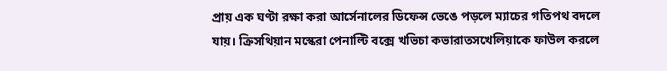প্রায় এক ঘণ্টা রক্ষা করা আর্সেনালের ডিফেন্স ভেঙে পড়লে ম্যাচের গতিপথ বদলে যায়। ক্রিসথিয়ান মস্কেরা পেনাল্টি বক্সে খভিচা কভারাতসখেলিয়াকে ফাউল করলে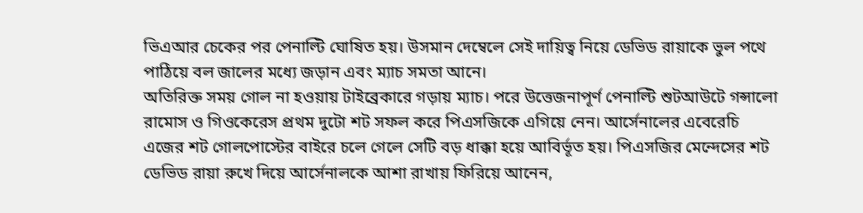ভিএআর চেকের পর পেনাল্টি ঘোষিত হয়। উসমান দেম্বেলে সেই দায়িত্ব নিয়ে ডেভিড রায়াকে ভুল পথে পাঠিয়ে বল জালের মধ্যে জড়ান এবং ম্যাচ সমতা আনে।
অতিরিক্ত সময় গোল না হওয়ায় টাইব্রেকারে গড়ায় ম্যাচ। পরে উত্তেজনাপূর্ণ পেনাল্টি শুটআউটে গন্সালো রামোস ও গিওকেরেস প্রথম দুটো শট সফল করে পিএসজিকে এগিয়ে নেন। আর্সেনালের এবেরেচি এজের শট গোলপোস্টের বাইরে চলে গেলে সেটি বড় ধাক্কা হয়ে আবির্ভূত হয়। পিএসজির মেন্দেসের শট ডেভিড রায়া রুখে দিয়ে আর্সেনালকে আশা রাখায় ফিরিয়ে আনেন,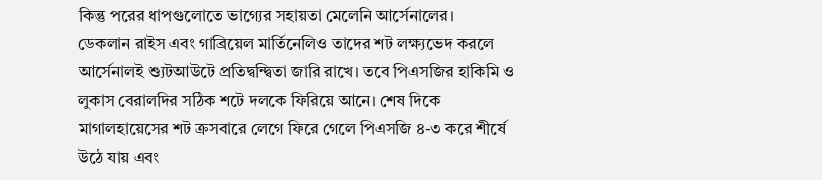কিন্তু পরের ধাপগুলোতে ভাগ্যের সহায়তা মেলেনি আর্সেনালের।
ডেকলান রাইস এবং গাব্রিয়েল মার্তিনেলিও তাদের শট লক্ষ্যভেদ করলে আর্সেনালই শ্যুটআউটে প্রতিদ্বন্দ্বিতা জারি রাখে। তবে পিএসজির হাকিমি ও লুকাস বেরালদির সঠিক শটে দলকে ফিরিয়ে আনে। শেষ দিকে মাগালহায়েসের শট ক্রসবারে লেগে ফিরে গেলে পিএসজি ৪-৩ করে শীর্ষে উঠে যায় এবং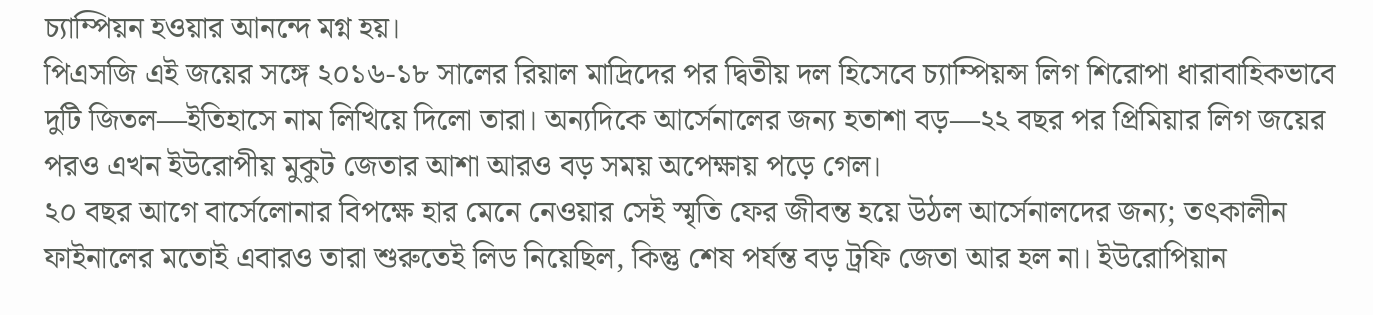চ্যাম্পিয়ন হওয়ার আনন্দে মগ্ন হয়।
পিএসজি এই জয়ের সঙ্গে ২০১৬-১৮ সালের রিয়াল মাদ্রিদের পর দ্বিতীয় দল হিসেবে চ্যাম্পিয়ন্স লিগ শিরোপা ধারাবাহিকভাবে দুটি জিতল—ইতিহাসে নাম লিখিয়ে দিলো তারা। অন্যদিকে আর্সেনালের জন্য হতাশা বড়—২২ বছর পর প্রিমিয়ার লিগ জয়ের পরও এখন ইউরোপীয় মুকুট জেতার আশা আরও বড় সময় অপেক্ষায় পড়ে গেল।
২০ বছর আগে বার্সেলোনার বিপক্ষে হার মেনে নেওয়ার সেই স্মৃতি ফের জীবন্ত হয়ে উঠল আর্সেনালদের জন্য; তৎকালীন ফাইনালের মতোই এবারও তারা শুরুতেই লিড নিয়েছিল, কিন্তু শেষ পর্যন্ত বড় ট্রফি জেতা আর হল না। ইউরোপিয়ান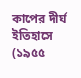কাপের দীর্ঘ ইতিহাসে (১৯৫৫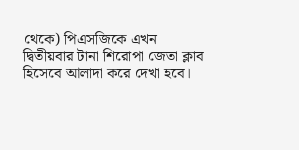থেকে) পিএসজিকে এখন দ্বিতীয়বার টানা শিরোপা জেতা ক্লাব হিসেবে আলাদা করে দেখা হবে।